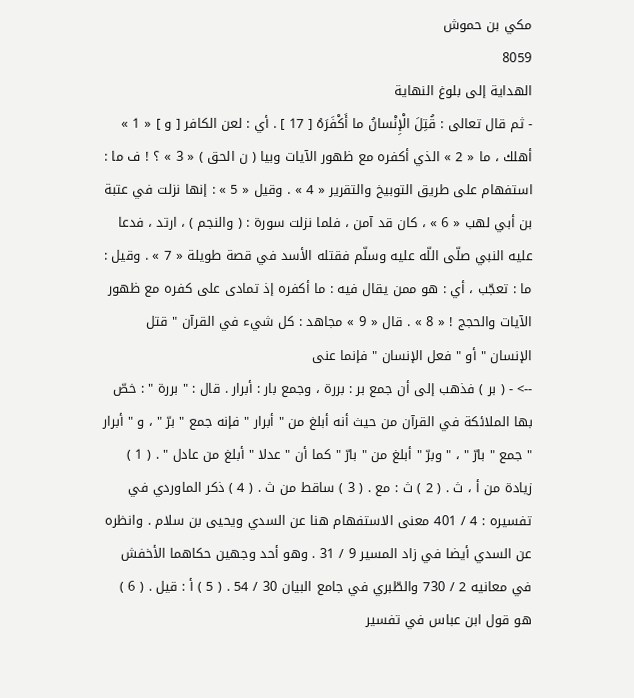مكي بن حموش
8059
الهداية إلى بلوغ النهاية
- ثم قال تعالى : قُتِلَ الْإِنْسانُ ما أَكْفَرَهُ [ 17 ] . أي : لعن الكافر [ و ] « 1 » أهلك ، ما « 2 » الذي أكفره مع ظهور الآيات وبيا ( ن الحق ) « 3 » ؟ ! ف ما : استفهام على طريق التوبيخ والتقرير « 4 » . وقيل « 5 » : إنها نزلت في عتبة بن أبي لهب « 6 » ، كان قد آمن ، فلما نزلت سورة : ( والنجم ) ، ارتد ، فدعا عليه النبي صلّى اللّه عليه وسلّم فقتله الأسد في قصة طويلة « 7 » . وقيل : ما : تعجّب ، أي : هو ممن يقال فيه : ما أكفره إذ تمادى على كفره مع ظهور الآيات والحجج ! « 8 » . قال « 9 » مجاهد : كل شيء في القرآن " قتل الإنسان " أو " فعل الإنسان " فإنما عنى
--> - ( بر ) فذهب إلى أن جمع بر : بررة ، وجمع بار : أبرار . قال : " بررة " : خصّ بها الملائكة في القرآن من حيث أنه أبلغ من " أبرار " فإنه جمع " برّ " ، و " أبرار " جمع " بارّ " ، " وبرّ " أبلغ من " بارّ " كما أن " عدلا " أبلغ من عادل " . ( 1 ) زيادة من أ ، ث . ( 2 ) ث : مع . ( 3 ) ساقط من ث . ( 4 ) ذكر الماوردي في تفسيره : 4 / 401 معنى الاستفهام هنا عن السدي ويحيى بن سلام . وانظره عن السدي أيضا في زاد المسير 9 / 31 . وهو أحد وجهين حكاهما الأخفش في معانيه 2 / 730 والطّبري في جامع البيان 30 / 54 . ( 5 ) أ : قيل . ( 6 ) هو قول ابن عباس في تفسير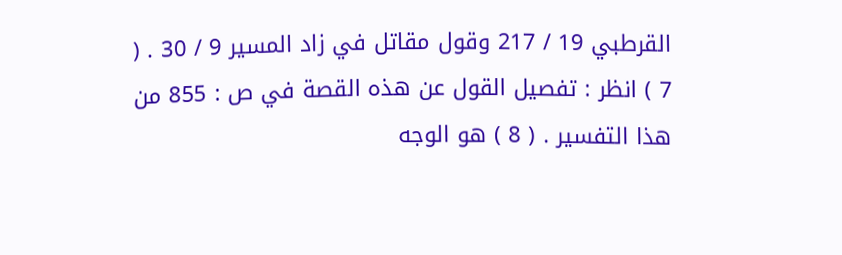القرطبي 19 / 217 وقول مقاتل في زاد المسير 9 / 30 . ( 7 ) انظر : تفصيل القول عن هذه القصة في ص : 855 من هذا التفسير . ( 8 ) هو الوجه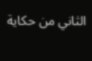الثاني من حكاية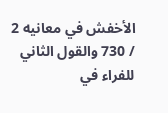الأخفش في معانيه 2 / 730 والقول الثاني للفراء في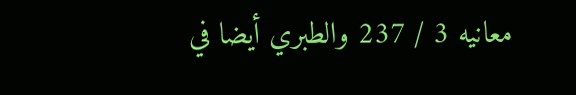معانيه 3 / 237 والطبري أيضا في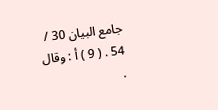جامع البيان 30 / 54 . ( 9 ) أ : وقال .